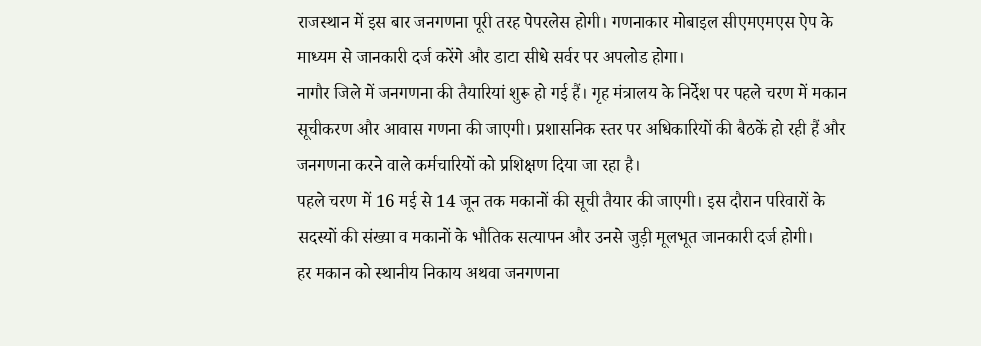राजस्थान में इस बार जनगणना पूरी तरह पेपरलेस होगी। गणनाकार मोबाइल सीएमएमएस ऐप के माध्यम से जानकारी दर्ज करेंगे और डाटा सीधे सर्वर पर अपलोड होगा।
नागौर जिले में जनगणना की तैयारियां शुरू हो गई हैं। गृह मंत्रालय के निर्देश पर पहले चरण में मकान सूचीकरण और आवास गणना की जाएगी। प्रशासनिक स्तर पर अधिकारियों की बैठकें हो रही हैं और जनगणना करने वाले कर्मचारियों को प्रशिक्षण दिया जा रहा है।
पहले चरण में 16 मई से 14 जून तक मकानों की सूची तैयार की जाएगी। इस दौरान परिवारों के सदस्यों की संख्या व मकानों के भौतिक सत्यापन और उनसे जुड़ी मूलभूत जानकारी दर्ज होगी।
हर मकान को स्थानीय निकाय अथवा जनगणना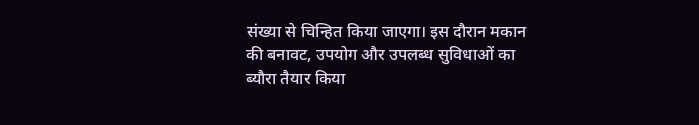संख्या से चिन्हित किया जाएगा। इस दौरान मकान की बनावट, उपयोग और उपलब्ध सुविधाओं का ब्यौरा तैयार किया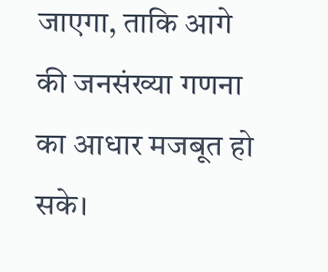जाएगा, ताकि आगे की जनसंख्या गणना का आधार मजबूत हो सके।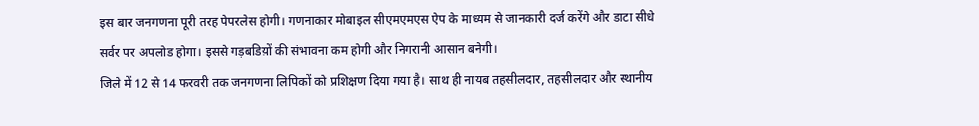इस बार जनगणना पूरी तरह पेपरलेस होगी। गणनाकार मोबाइल सीएमएमएस ऐप के माध्यम से जानकारी दर्ज करेंगे और डाटा सीधे सर्वर पर अपलोड होगा। इससे गड़बडिय़ों की संभावना कम होगी और निगरानी आसान बनेगी।
जिले में 12 से 14 फरवरी तक जनगणना लिपिकों को प्रशिक्षण दिया गया है। साथ ही नायब तहसीलदार, तहसीलदार और स्थानीय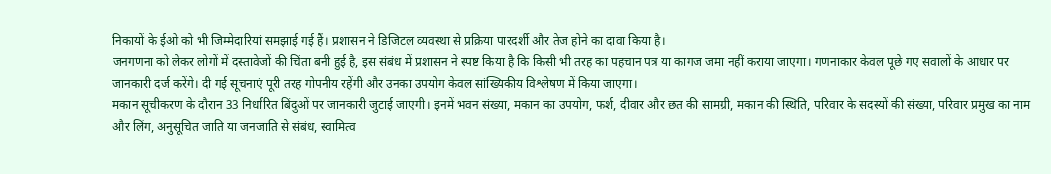निकायों के ईओ को भी जिम्मेदारियां समझाई गई हैं। प्रशासन ने डिजिटल व्यवस्था से प्रक्रिया पारदर्शी और तेज होने का दावा किया है।
जनगणना को लेकर लोगों में दस्तावेजों की चिंता बनी हुई है, इस संबंध में प्रशासन ने स्पष्ट किया है कि किसी भी तरह का पहचान पत्र या कागज जमा नहीं कराया जाएगा। गणनाकार केवल पूछे गए सवालों के आधार पर जानकारी दर्ज करेंगे। दी गई सूचनाएं पूरी तरह गोपनीय रहेंगी और उनका उपयोग केवल सांख्यिकीय विश्लेषण में किया जाएगा।
मकान सूचीकरण के दौरान 33 निर्धारित बिंदुओं पर जानकारी जुटाई जाएगी। इनमें भवन संख्या, मकान का उपयोग, फर्श, दीवार और छत की सामग्री, मकान की स्थिति, परिवार के सदस्यों की संख्या, परिवार प्रमुख का नाम और लिंग, अनुसूचित जाति या जनजाति से संबंध, स्वामित्व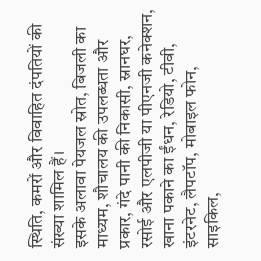स्थिति, कमरों और विवाहित दंपतियों की संख्या शामिल हैं।
इसके अलावा पेयजल स्रोत, बिजली का माध्यम, शौचालय की उपलब्धता और प्रकार, गंदे पानी की निकासी, स्नानघर, रसोई और एलपीजी या पीएनजी कनेक्शन, खाना पकाने का ईंधन, रेडियो, टीवी, इंटरनेट, लैपटॉप, मोबाइल फोन, साइकिल,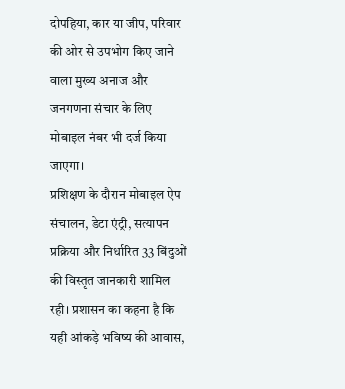दोपहिया, कार या जीप, परिवार की ओर से उपभोग किए जाने वाला मुख्य अनाज और जनगणना संचार के लिए मोबाइल नंबर भी दर्ज किया जाएगा।
प्रशिक्षण के दौरान मोबाइल ऐप संचालन, डेटा एंट्री, सत्यापन प्रक्रिया और निर्धारित 33 बिंदुओं की विस्तृत जानकारी शामिल रही। प्रशासन का कहना है कि यही आंकड़े भविष्य की आवास,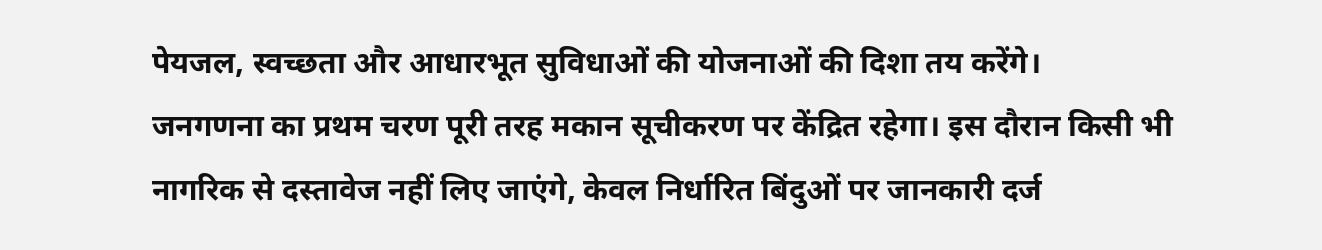पेयजल, स्वच्छता और आधारभूत सुविधाओं की योजनाओं की दिशा तय करेंगे।
जनगणना का प्रथम चरण पूरी तरह मकान सूचीकरण पर केंद्रित रहेगा। इस दौरान किसी भी नागरिक से दस्तावेज नहीं लिए जाएंगे, केवल निर्धारित बिंदुओं पर जानकारी दर्ज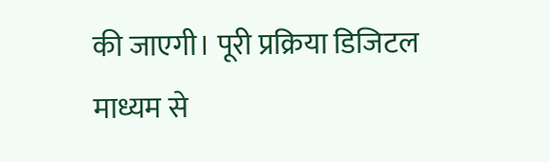की जाएगी। पूरी प्रक्रिया डिजिटल माध्यम से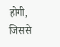होगी, जिससे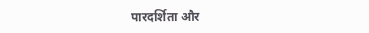पारदर्शिता और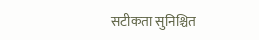सटीकता सुनिश्चित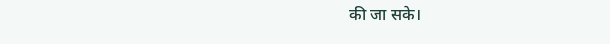की जा सके।